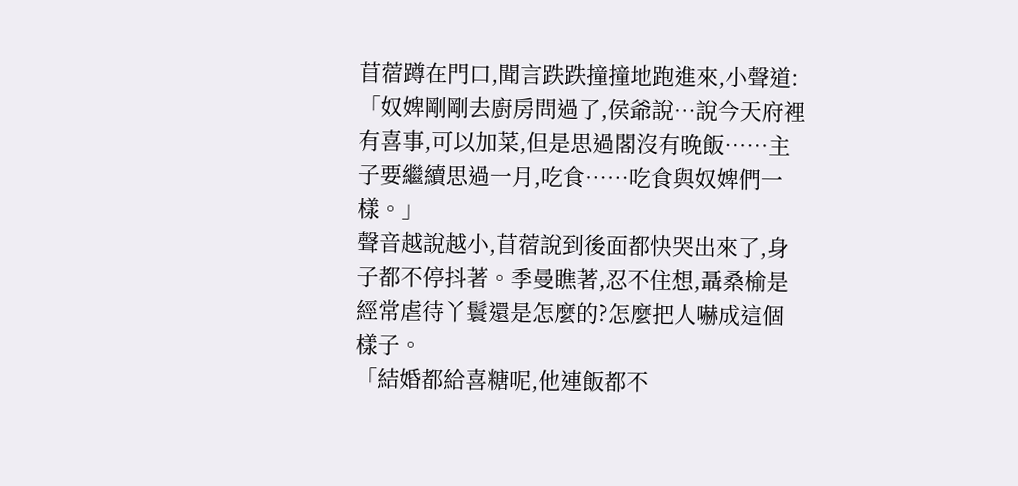苜蓿蹲在門口,聞言跌跌撞撞地跑進來,小聲道:「奴婢剛剛去廚房問過了,侯爺說…說今天府裡有喜事,可以加菜,但是思過閣沒有晚飯……主子要繼續思過一月,吃食……吃食與奴婢們一樣。」
聲音越說越小,苜蓿說到後面都快哭出來了,身子都不停抖著。季曼瞧著,忍不住想,聶桑榆是經常虐待丫鬟還是怎麼的?怎麼把人嚇成這個樣子。
「結婚都給喜糖呢,他連飯都不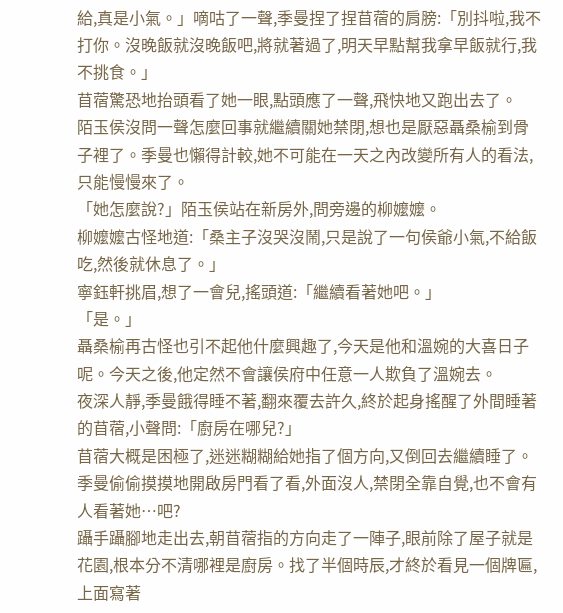給,真是小氣。」嘀咕了一聲,季曼捏了捏苜蓿的肩膀:「別抖啦,我不打你。沒晚飯就沒晚飯吧,將就著過了,明天早點幫我拿早飯就行,我不挑食。」
苜蓿驚恐地抬頭看了她一眼,點頭應了一聲,飛快地又跑出去了。
陌玉侯沒問一聲怎麼回事就繼續關她禁閉,想也是厭惡聶桑榆到骨子裡了。季曼也懶得計較,她不可能在一天之內改變所有人的看法,只能慢慢來了。
「她怎麼說?」陌玉侯站在新房外,問旁邊的柳嬤嬤。
柳嬤嬤古怪地道:「桑主子沒哭沒鬧,只是說了一句侯爺小氣,不給飯吃,然後就休息了。」
寧鈺軒挑眉,想了一會兒,搖頭道:「繼續看著她吧。」
「是。」
聶桑榆再古怪也引不起他什麼興趣了,今天是他和溫婉的大喜日子呢。今天之後,他定然不會讓侯府中任意一人欺負了溫婉去。
夜深人靜,季曼餓得睡不著,翻來覆去許久,終於起身搖醒了外間睡著的苜蓿,小聲問:「廚房在哪兒?」
苜蓿大概是困極了,迷迷糊糊給她指了個方向,又倒回去繼續睡了。
季曼偷偷摸摸地開啟房門看了看,外面沒人,禁閉全靠自覺,也不會有人看著她…吧?
躡手躡腳地走出去,朝苜蓿指的方向走了一陣子,眼前除了屋子就是花園,根本分不清哪裡是廚房。找了半個時辰,才終於看見一個牌匾,上面寫著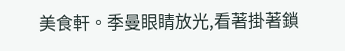美食軒。季曼眼睛放光,看著掛著鎖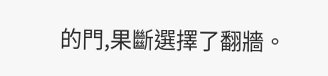的門,果斷選擇了翻牆。